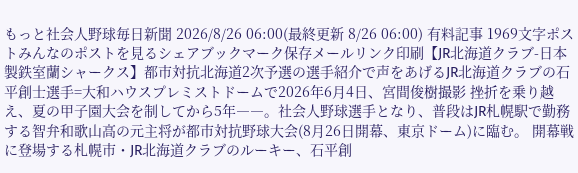もっと社会人野球毎日新聞 2026/8/26 06:00(最終更新 8/26 06:00) 有料記事 1969文字ポストみんなのポストを見るシェアブックマーク保存メールリンク印刷【JR北海道クラブ-日本製鉄室蘭シャークス】都市対抗北海道2次予選の選手紹介で声をあげるJR北海道クラブの石平創士選手=大和ハウスプレミストドームで2026年6月4日、宮間俊樹撮影 挫折を乗り越え、夏の甲子園大会を制してから5年――。社会人野球選手となり、普段はJR札幌駅で勤務する智弁和歌山高の元主将が都市対抗野球大会(8月26日開幕、東京ドーム)に臨む。 開幕戦に登場する札幌市・JR北海道クラブのルーキー、石平創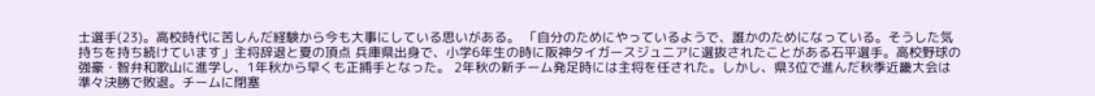士選手(23)。高校時代に苦しんだ経験から今も大事にしている思いがある。 「自分のためにやっているようで、誰かのためになっている。そうした気持ちを持ち続けています」主将辞退と夏の頂点 兵庫県出身で、小学6年生の時に阪神タイガースジュニアに選抜されたことがある石平選手。高校野球の強豪・智弁和歌山に進学し、1年秋から早くも正捕手となった。 2年秋の新チーム発足時には主将を任された。しかし、県3位で進んだ秋季近畿大会は準々決勝で敗退。チームに閉塞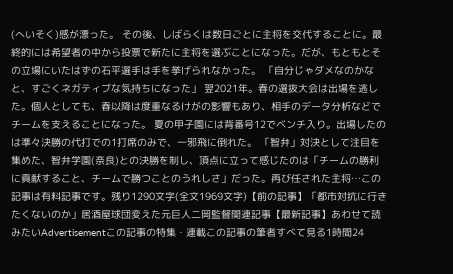(へいそく)感が漂った。 その後、しばらくは数日ごとに主将を交代することに。最終的には希望者の中から投票で新たに主将を選ぶことになった。だが、もともとその立場にいたはずの石平選手は手を挙げられなかった。 「自分じゃダメなのかなと、すごくネガティブな気持ちになった」 翌2021年。春の選抜大会は出場を逃した。個人としても、春以降は度重なるけがの影響もあり、相手のデータ分析などでチームを支えることになった。 夏の甲子園には背番号12でベンチ入り。出場したのは準々決勝の代打での1打席のみで、一邪飛に倒れた。 「智弁」対決として注目を集めた、智弁学園(奈良)との決勝を制し、頂点に立って感じたのは「チームの勝利に貢献すること、チームで勝つことのうれしさ」だった。再び任された主将…この記事は有料記事です。残り1290文字(全文1969文字)【前の記事】「都市対抗に行きたくないのか」居酒屋球団変えた元巨人二岡監督関連記事【最新記事】あわせて読みたいAdvertisementこの記事の特集・連載この記事の筆者すべて見る1時間24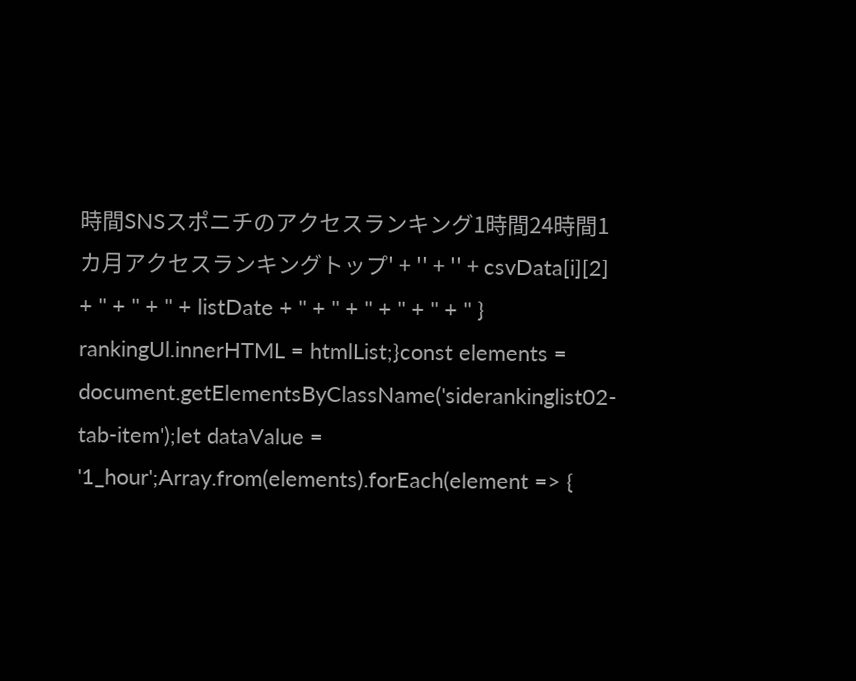時間SNSスポニチのアクセスランキング1時間24時間1カ月アクセスランキングトップ' + '' + '' + csvData[i][2] + '' + '' + '' + listDate + '' + '' + '' + '' + '' + '' } rankingUl.innerHTML = htmlList;}const elements = document.getElementsByClassName('siderankinglist02-tab-item');let dataValue = '1_hour';Array.from(elements).forEach(element => {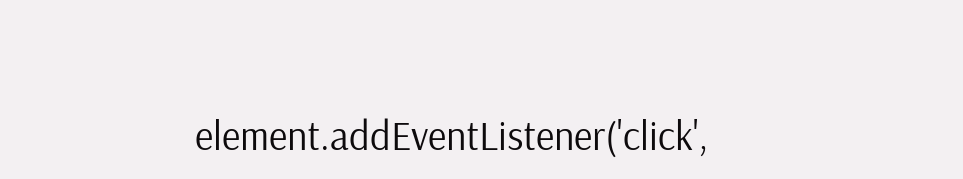element.addEventListener('click',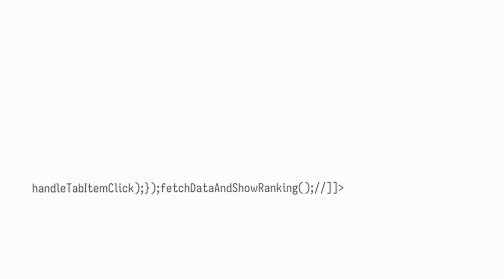handleTabItemClick);});fetchDataAndShowRanking();//]]>